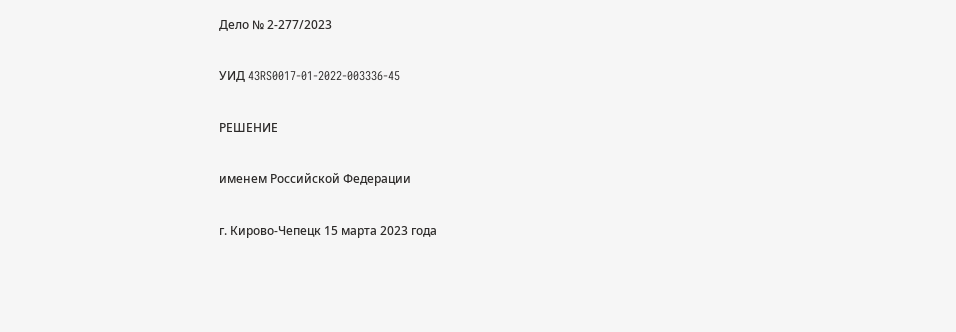Дело № 2-277/2023

УИД 43RS0017-01-2022-003336-45

РЕШЕНИЕ

именем Российской Федерации

г. Кирово-Чепецк 15 марта 2023 года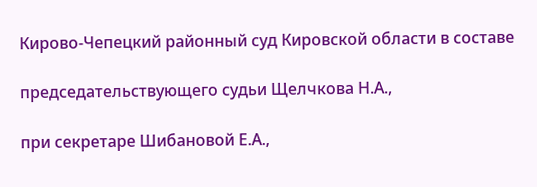Кирово-Чепецкий районный суд Кировской области в составе

председательствующего судьи Щелчкова Н.А.,

при секретаре Шибановой Е.А.,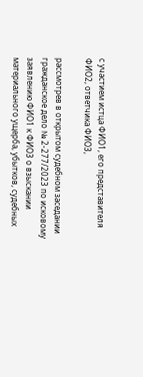с участием истца ФИО1, его представителя ФИО2, ответчика ФИО3,

рассмотрев в открытом судебном заседании гражданское дело № 2-277/2023 по исковому заявлению ФИО1 к ФИО3 о взыскании материального ущерба, убытков, судебных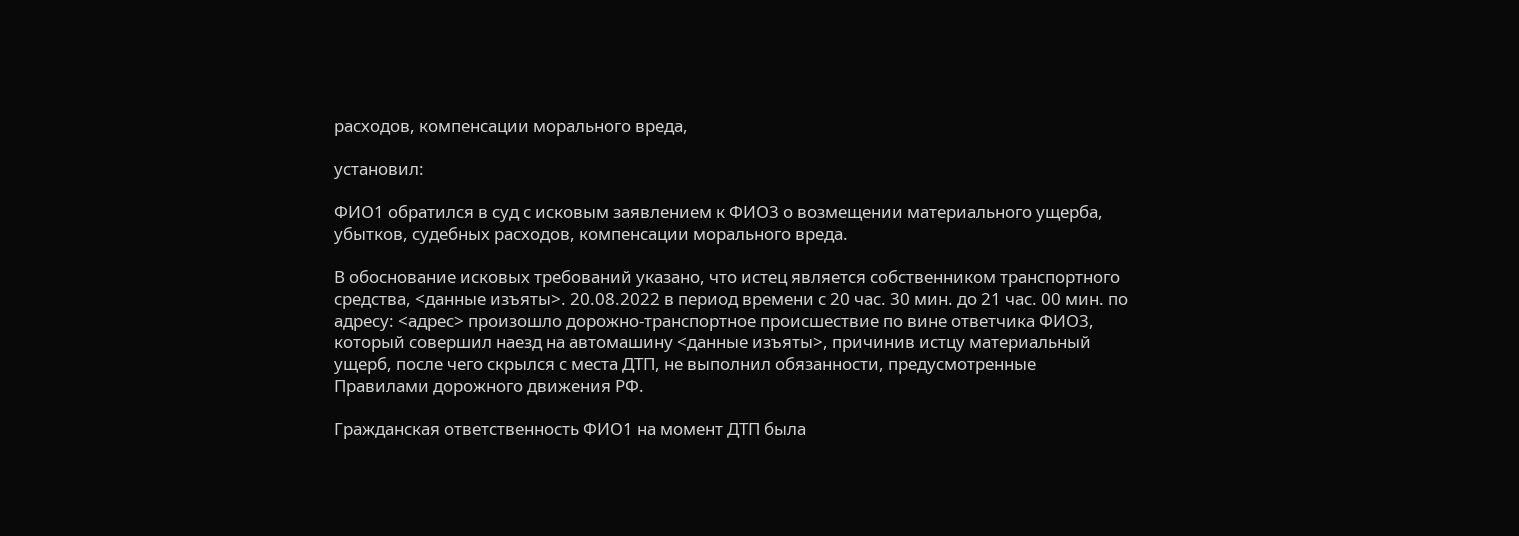расходов, компенсации морального вреда,

установил:

ФИО1 обратился в суд с исковым заявлением к ФИО3 о возмещении материального ущерба, убытков, судебных расходов, компенсации морального вреда.

В обоснование исковых требований указано, что истец является собственником транспортного средства, <данные изъяты>. 20.08.2022 в период времени с 20 час. 30 мин. до 21 час. 00 мин. по адресу: <адрес> произошло дорожно-транспортное происшествие по вине ответчика ФИО3, который совершил наезд на автомашину <данные изъяты>, причинив истцу материальный ущерб, после чего скрылся с места ДТП, не выполнил обязанности, предусмотренные Правилами дорожного движения РФ.

Гражданская ответственность ФИО1 на момент ДТП была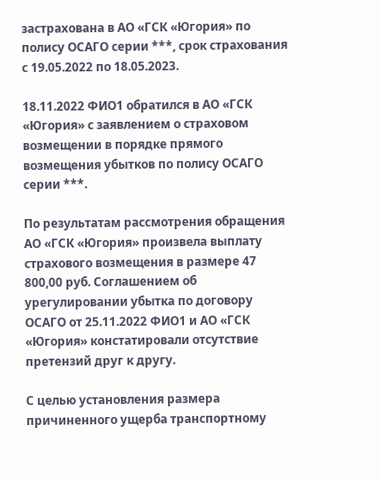застрахована в АО «ГСК «Югория» по полису ОСАГО серии ***, срок страхования с 19.05.2022 по 18.05.2023.

18.11.2022 ФИО1 обратился в АО «ГСК «Югория» с заявлением о страховом возмещении в порядке прямого возмещения убытков по полису ОСАГО серии ***.

По результатам рассмотрения обращения АО «ГСК «Югория» произвела выплату страхового возмещения в размере 47 800,00 руб. Соглашением об урегулировании убытка по договору ОСАГО от 25.11.2022 ФИО1 и АО «ГСК «Югория» констатировали отсутствие претензий друг к другу.

С целью установления размера причиненного ущерба транспортному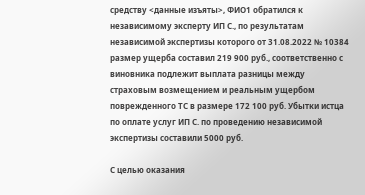средству <данные изъяты>, ФИО1 обратился к независимому эксперту ИП С., по результатам независимой экспертизы которого от 31.08.2022 № 10384 размер ущерба составил 219 900 руб., соответственно с виновника подлежит выплата разницы между страховым возмещением и реальным ущербом поврежденного ТС в размере 172 100 руб. Убытки истца по оплате услуг ИП С. по проведению независимой экспертизы составили 5000 руб.

С целью оказания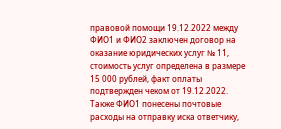правовой помощи 19.12.2022 между ФИО1 и ФИО2 заключен договор на оказание юридических услуг № 11, стоимость услуг определена в размере 15 000 рублей, факт оплаты подтвержден чеком от 19.12.2022. Также ФИО1 понесены почтовые расходы на отправку иска ответчику,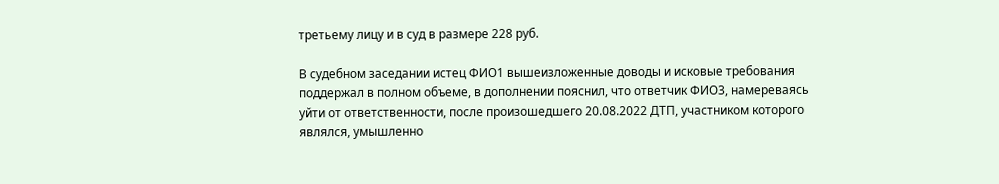третьему лицу и в суд в размере 228 руб.

В судебном заседании истец ФИО1 вышеизложенные доводы и исковые требования поддержал в полном объеме, в дополнении пояснил, что ответчик ФИО3, намереваясь уйти от ответственности, после произошедшего 20.08.2022 ДТП, участником которого являлся, умышленно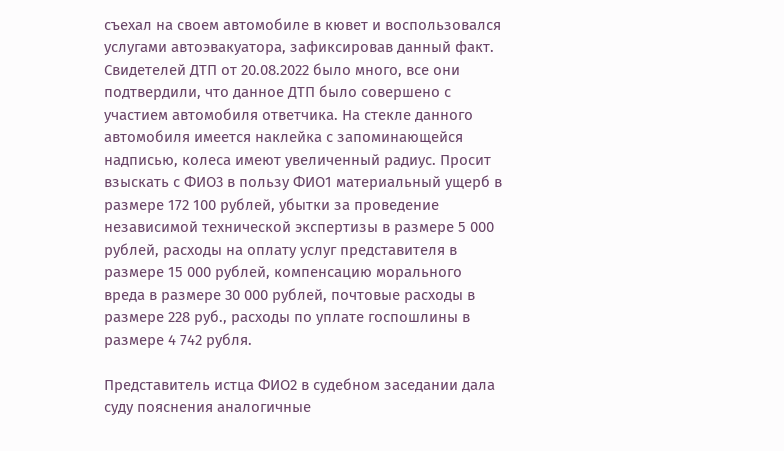съехал на своем автомобиле в кювет и воспользовался услугами автоэвакуатора, зафиксировав данный факт. Свидетелей ДТП от 20.08.2022 было много, все они подтвердили, что данное ДТП было совершено с участием автомобиля ответчика. На стекле данного автомобиля имеется наклейка с запоминающейся надписью, колеса имеют увеличенный радиус. Просит взыскать с ФИО3 в пользу ФИО1 материальный ущерб в размере 172 100 рублей, убытки за проведение независимой технической экспертизы в размере 5 000 рублей, расходы на оплату услуг представителя в размере 15 000 рублей, компенсацию морального вреда в размере 30 000 рублей, почтовые расходы в размере 228 руб., расходы по уплате госпошлины в размере 4 742 рубля.

Представитель истца ФИО2 в судебном заседании дала суду пояснения аналогичные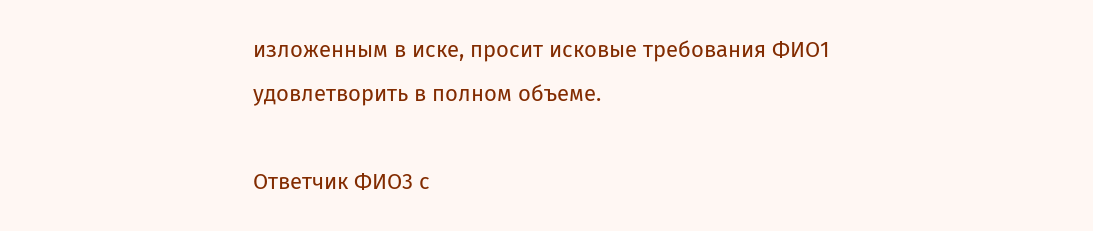изложенным в иске, просит исковые требования ФИО1 удовлетворить в полном объеме.

Ответчик ФИО3 с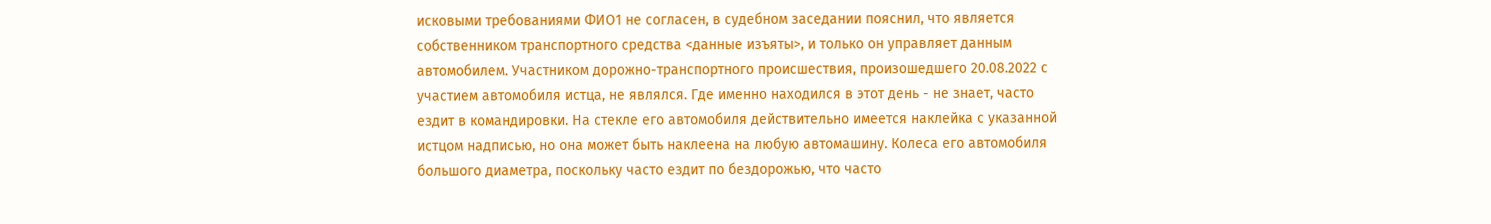исковыми требованиями ФИО1 не согласен, в судебном заседании пояснил, что является собственником транспортного средства <данные изъяты>, и только он управляет данным автомобилем. Участником дорожно-транспортного происшествия, произошедшего 20.08.2022 с участием автомобиля истца, не являлся. Где именно находился в этот день - не знает, часто ездит в командировки. На стекле его автомобиля действительно имеется наклейка с указанной истцом надписью, но она может быть наклеена на любую автомашину. Колеса его автомобиля большого диаметра, поскольку часто ездит по бездорожью, что часто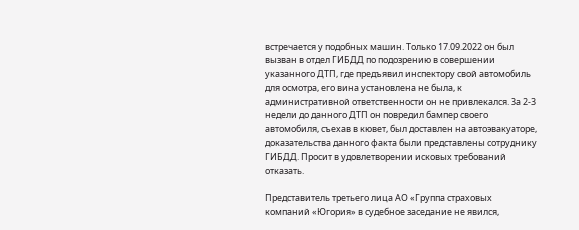встречается у подобных машин. Только 17.09.2022 он был вызван в отдел ГИБДД по подозрению в совершении указанного ДТП, где предъявил инспектору свой автомобиль для осмотра, его вина установлена не была, к административной ответственности он не привлекался. За 2-3 недели до данного ДТП он повредил бампер своего автомобиля, съехав в кювет, был доставлен на автоэвакуаторе, доказательства данного факта были представлены сотруднику ГИБДД. Просит в удовлетворении исковых требований отказать.

Представитель третьего лица АО «Группа страховых компаний «Югория» в судебное заседание не явился,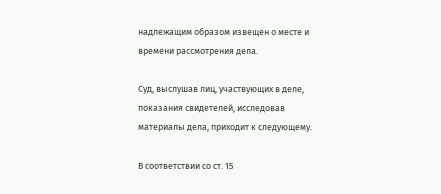надлежащим образом извещен о месте и времени рассмотрения дела.

Суд, выслушав лиц, участвующих в деле, показания свидетелей, исследовав материалы дела, приходит к следующему.

В соответствии со ст. 15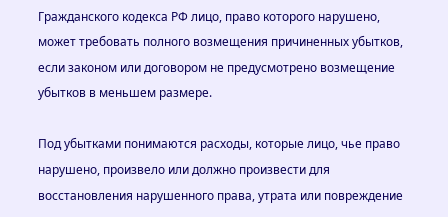Гражданского кодекса РФ лицо, право которого нарушено, может требовать полного возмещения причиненных убытков, если законом или договором не предусмотрено возмещение убытков в меньшем размере.

Под убытками понимаются расходы, которые лицо, чье право нарушено, произвело или должно произвести для восстановления нарушенного права, утрата или повреждение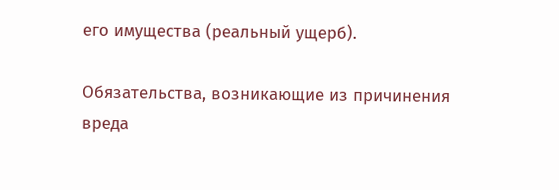его имущества (реальный ущерб).

Обязательства, возникающие из причинения вреда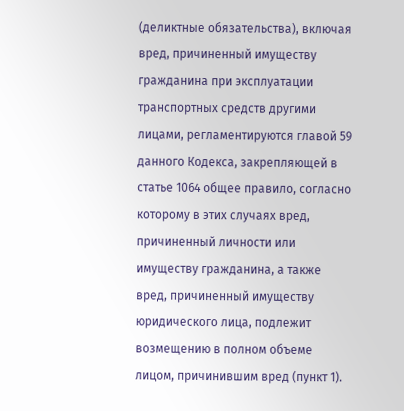(деликтные обязательства), включая вред, причиненный имуществу гражданина при эксплуатации транспортных средств другими лицами, регламентируются главой 59 данного Кодекса, закрепляющей в статье 1064 общее правило, согласно которому в этих случаях вред, причиненный личности или имуществу гражданина, а также вред, причиненный имуществу юридического лица, подлежит возмещению в полном объеме лицом, причинившим вред (пункт 1).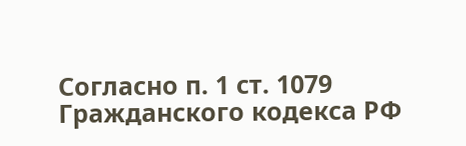Согласно п. 1 ст. 1079 Гражданского кодекса РФ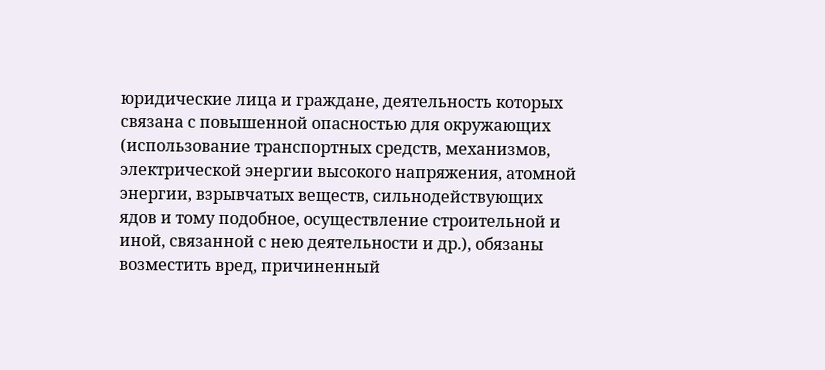юридические лица и граждане, деятельность которых связана с повышенной опасностью для окружающих (использование транспортных средств, механизмов, электрической энергии высокого напряжения, атомной энергии, взрывчатых веществ, сильнодействующих ядов и тому подобное, осуществление строительной и иной, связанной с нею деятельности и др.), обязаны возместить вред, причиненный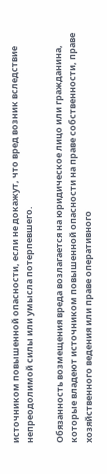источником повышенной опасности, если не докажут, что вред возник вследствие непреодолимой силы или умысла потерпевшего.

Обязанность возмещения вреда возлагается на юридическое лицо или гражданина, которые владеют источником повышенной опасности на праве собственности, праве хозяйственного ведения или праве оперативного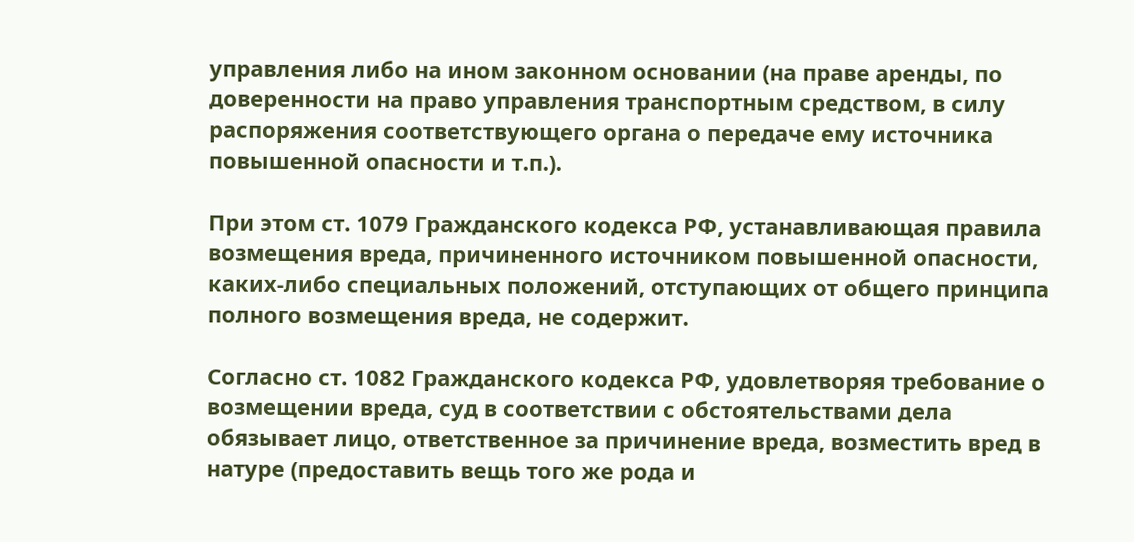управления либо на ином законном основании (на праве аренды, по доверенности на право управления транспортным средством, в силу распоряжения соответствующего органа о передаче ему источника повышенной опасности и т.п.).

При этом ст. 1079 Гражданского кодекса РФ, устанавливающая правила возмещения вреда, причиненного источником повышенной опасности, каких-либо специальных положений, отступающих от общего принципа полного возмещения вреда, не содержит.

Согласно ст. 1082 Гражданского кодекса РФ, удовлетворяя требование о возмещении вреда, суд в соответствии с обстоятельствами дела обязывает лицо, ответственное за причинение вреда, возместить вред в натуре (предоставить вещь того же рода и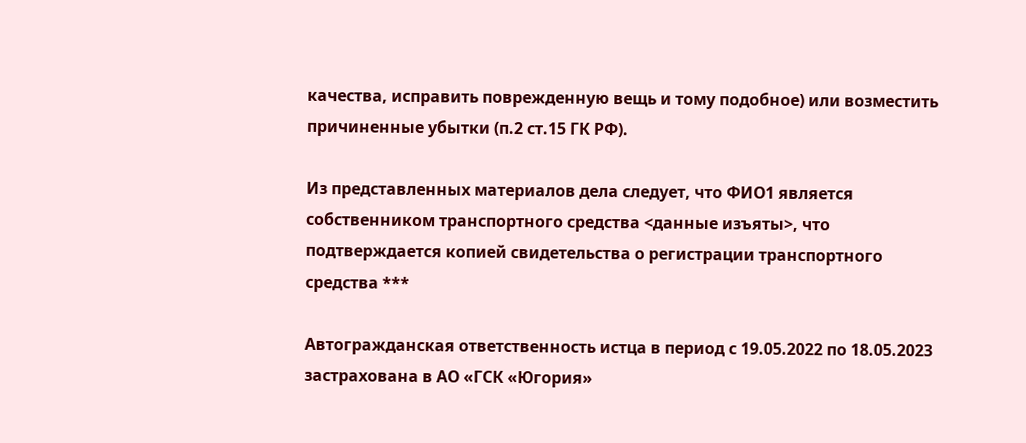качества, исправить поврежденную вещь и тому подобное) или возместить причиненные убытки (п.2 ст.15 ГК РФ).

Из представленных материалов дела следует, что ФИО1 является собственником транспортного средства <данные изъяты>, что подтверждается копией свидетельства о регистрации транспортного средства ***

Автогражданская ответственность истца в период с 19.05.2022 по 18.05.2023 застрахована в АО «ГСК «Югория»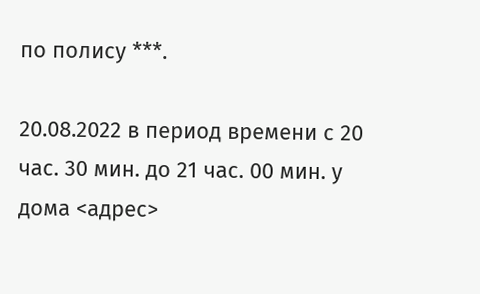по полису ***.

20.08.2022 в период времени с 20 час. 30 мин. до 21 час. 00 мин. у дома <адрес>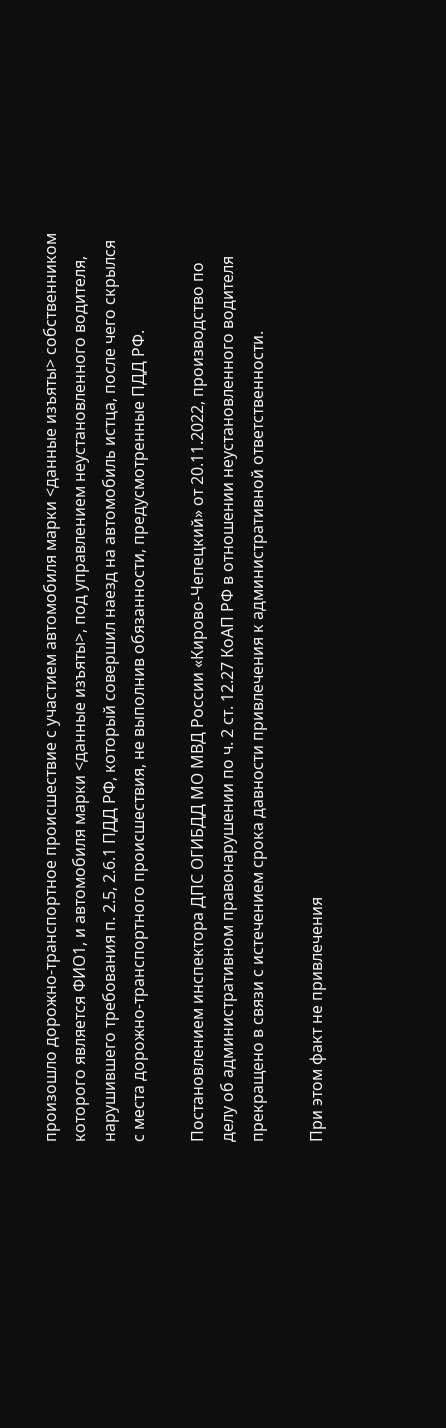произошло дорожно-транспортное происшествие с участием автомобиля марки <данные изъяты> собственником которого является ФИО1, и автомобиля марки <данные изъяты>, под управлением неустановленного водителя, нарушившего требования п. 2.5, 2.6.1 ПДД РФ, который совершил наезд на автомобиль истца, после чего скрылся с места дорожно-транспортного происшествия, не выполнив обязанности, предусмотренные ПДД РФ.

Постановлением инспектора ДПС ОГИБДД МО МВД России «Кирово-Чепецкий» от 20.11.2022, производство по делу об административном правонарушении по ч. 2 ст. 12.27 КоАП РФ в отношении неустановленного водителя прекращено в связи с истечением срока давности привлечения к административной ответственности.

При этом факт не привлечения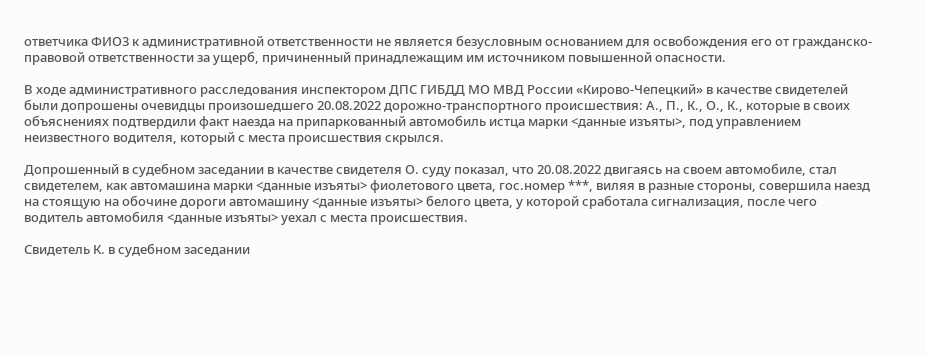ответчика ФИО3 к административной ответственности не является безусловным основанием для освобождения его от гражданско-правовой ответственности за ущерб, причиненный принадлежащим им источником повышенной опасности.

В ходе административного расследования инспектором ДПС ГИБДД МО МВД России «Кирово-Чепецкий» в качестве свидетелей были допрошены очевидцы произошедшего 20.08.2022 дорожно-транспортного происшествия: А., П., К., О., К., которые в своих объяснениях подтвердили факт наезда на припаркованный автомобиль истца марки <данные изъяты>, под управлением неизвестного водителя, который с места происшествия скрылся.

Допрошенный в судебном заседании в качестве свидетеля О. суду показал, что 20.08.2022 двигаясь на своем автомобиле, стал свидетелем, как автомашина марки <данные изъяты> фиолетового цвета, гос.номер ***, виляя в разные стороны, совершила наезд на стоящую на обочине дороги автомашину <данные изъяты> белого цвета, у которой сработала сигнализация, после чего водитель автомобиля <данные изъяты> уехал с места происшествия.

Свидетель К. в судебном заседании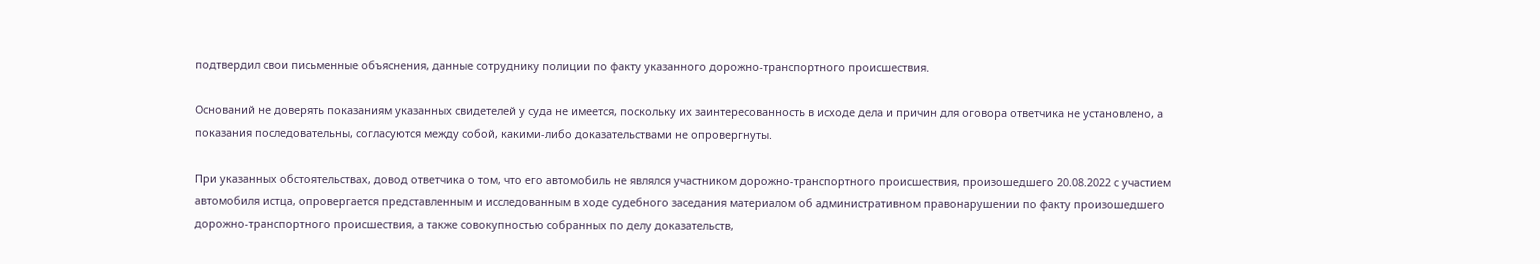подтвердил свои письменные объяснения, данные сотруднику полиции по факту указанного дорожно-транспортного происшествия.

Оснований не доверять показаниям указанных свидетелей у суда не имеется, поскольку их заинтересованность в исходе дела и причин для оговора ответчика не установлено, а показания последовательны, согласуются между собой, какими-либо доказательствами не опровергнуты.

При указанных обстоятельствах, довод ответчика о том, что его автомобиль не являлся участником дорожно-транспортного происшествия, произошедшего 20.08.2022 с участием автомобиля истца, опровергается представленным и исследованным в ходе судебного заседания материалом об административном правонарушении по факту произошедшего дорожно-транспортного происшествия, а также совокупностью собранных по делу доказательств,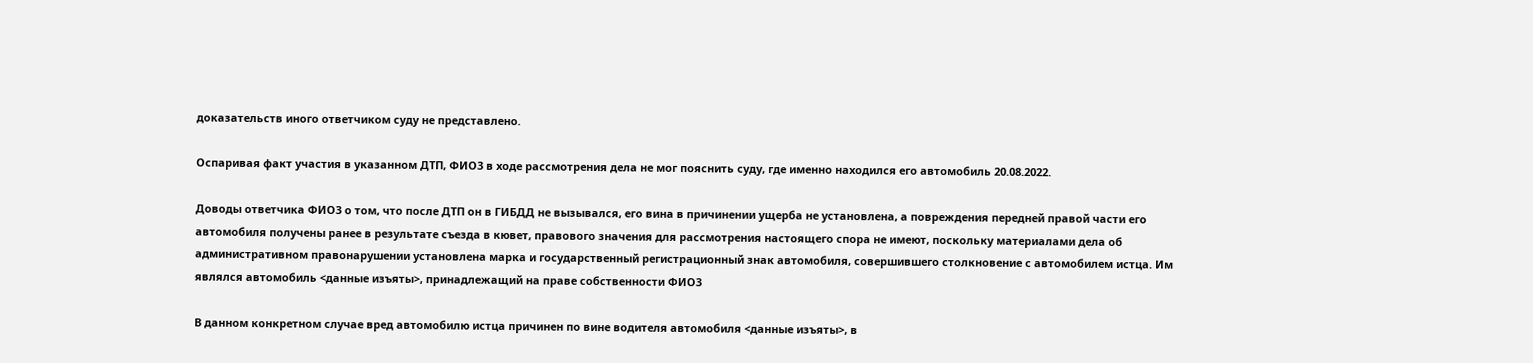доказательств иного ответчиком суду не представлено.

Оспаривая факт участия в указанном ДТП, ФИО3 в ходе рассмотрения дела не мог пояснить суду, где именно находился его автомобиль 20.08.2022.

Доводы ответчика ФИО3 о том, что после ДТП он в ГИБДД не вызывался, его вина в причинении ущерба не установлена, а повреждения передней правой части его автомобиля получены ранее в результате съезда в кювет, правового значения для рассмотрения настоящего спора не имеют, поскольку материалами дела об административном правонарушении установлена марка и государственный регистрационный знак автомобиля, совершившего столкновение с автомобилем истца. Им являлся автомобиль <данные изъяты>, принадлежащий на праве собственности ФИО3

В данном конкретном случае вред автомобилю истца причинен по вине водителя автомобиля <данные изъяты>, в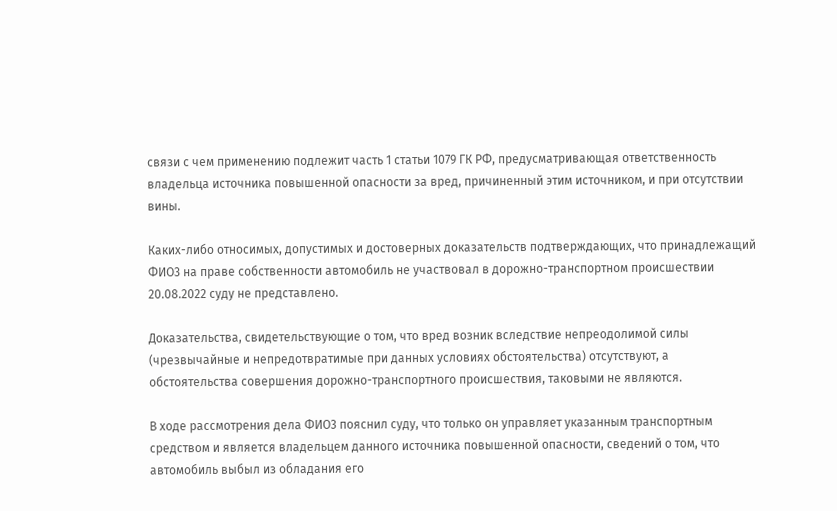связи с чем применению подлежит часть 1 статьи 1079 ГК РФ, предусматривающая ответственность владельца источника повышенной опасности за вред, причиненный этим источником, и при отсутствии вины.

Каких-либо относимых, допустимых и достоверных доказательств подтверждающих, что принадлежащий ФИО3 на праве собственности автомобиль не участвовал в дорожно-транспортном происшествии 20.08.2022 суду не представлено.

Доказательства, свидетельствующие о том, что вред возник вследствие непреодолимой силы (чрезвычайные и непредотвратимые при данных условиях обстоятельства) отсутствуют, а обстоятельства совершения дорожно-транспортного происшествия, таковыми не являются.

В ходе рассмотрения дела ФИО3 пояснил суду, что только он управляет указанным транспортным средством и является владельцем данного источника повышенной опасности, сведений о том, что автомобиль выбыл из обладания его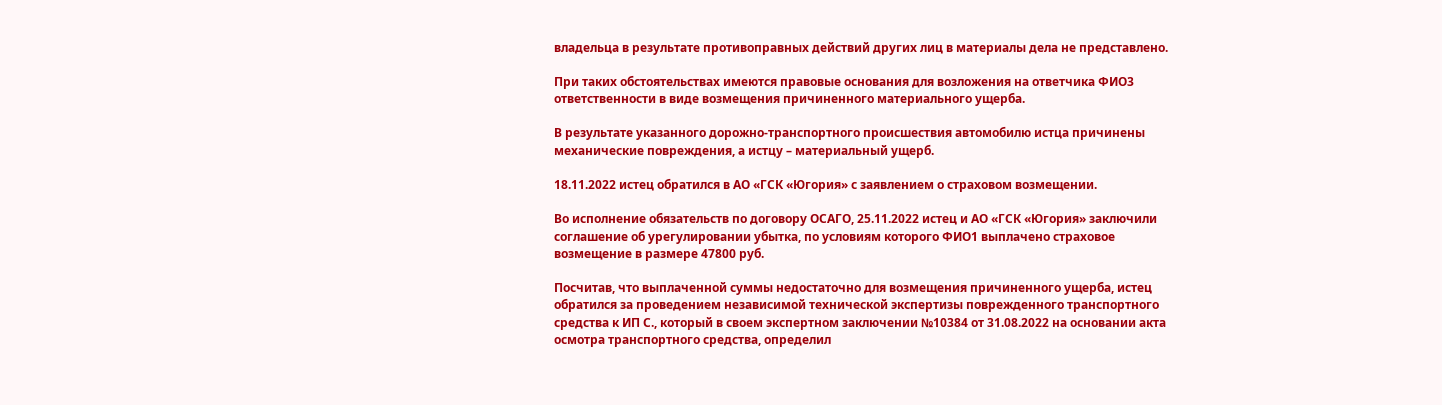владельца в результате противоправных действий других лиц в материалы дела не представлено.

При таких обстоятельствах имеются правовые основания для возложения на ответчика ФИО3 ответственности в виде возмещения причиненного материального ущерба.

В результате указанного дорожно-транспортного происшествия автомобилю истца причинены механические повреждения, а истцу – материальный ущерб.

18.11.2022 истец обратился в АО «ГСК «Югория» с заявлением о страховом возмещении.

Во исполнение обязательств по договору ОСАГО, 25.11.2022 истец и АО «ГСК «Югория» заключили соглашение об урегулировании убытка, по условиям которого ФИО1 выплачено страховое возмещение в размере 47800 руб.

Посчитав, что выплаченной суммы недостаточно для возмещения причиненного ущерба, истец обратился за проведением независимой технической экспертизы поврежденного транспортного средства к ИП С., который в своем экспертном заключении №10384 от 31.08.2022 на основании акта осмотра транспортного средства, определил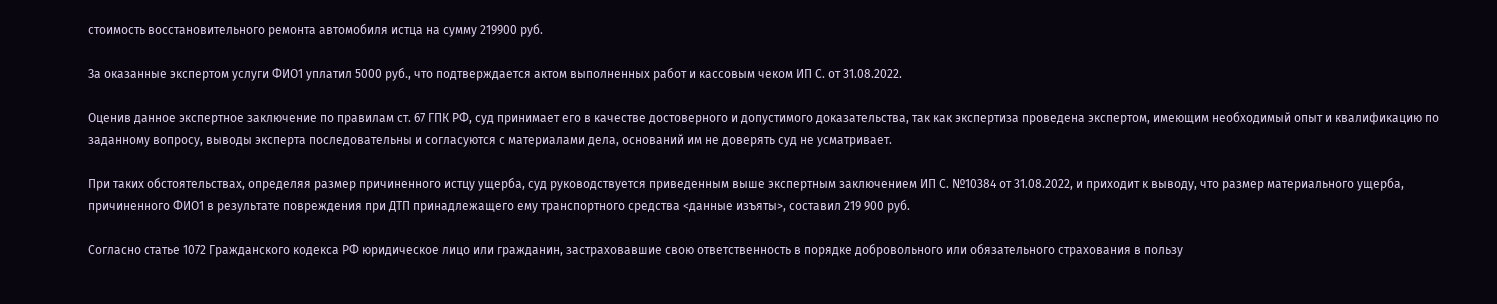стоимость восстановительного ремонта автомобиля истца на сумму 219900 руб.

За оказанные экспертом услуги ФИО1 уплатил 5000 руб., что подтверждается актом выполненных работ и кассовым чеком ИП С. от 31.08.2022.

Оценив данное экспертное заключение по правилам ст. 67 ГПК РФ, суд принимает его в качестве достоверного и допустимого доказательства, так как экспертиза проведена экспертом, имеющим необходимый опыт и квалификацию по заданному вопросу, выводы эксперта последовательны и согласуются с материалами дела, оснований им не доверять суд не усматривает.

При таких обстоятельствах, определяя размер причиненного истцу ущерба, суд руководствуется приведенным выше экспертным заключением ИП С. №10384 от 31.08.2022, и приходит к выводу, что размер материального ущерба, причиненного ФИО1 в результате повреждения при ДТП принадлежащего ему транспортного средства <данные изъяты>, составил 219 900 руб.

Согласно статье 1072 Гражданского кодекса РФ юридическое лицо или гражданин, застраховавшие свою ответственность в порядке добровольного или обязательного страхования в пользу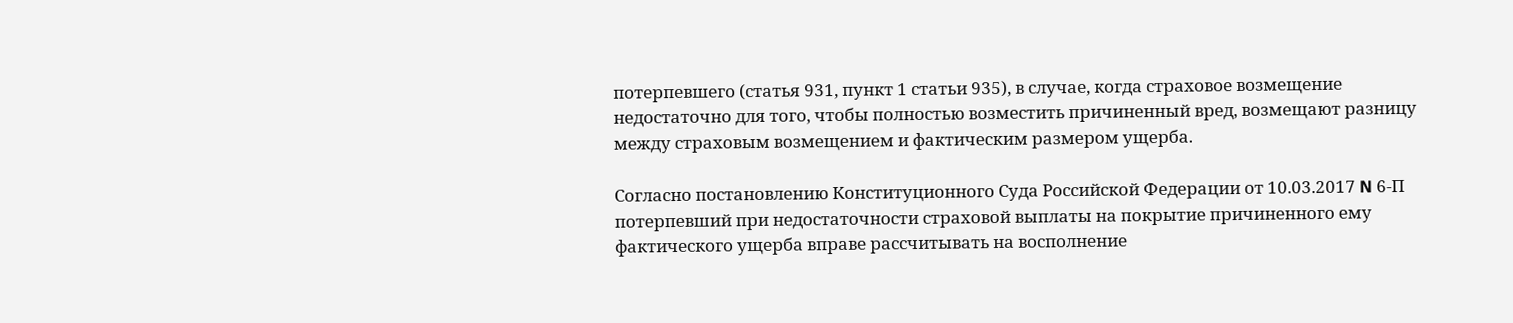потерпевшего (статья 931, пункт 1 статьи 935), в случае, когда страховое возмещение недостаточно для того, чтобы полностью возместить причиненный вред, возмещают разницу между страховым возмещением и фактическим размером ущерба.

Согласно постановлению Конституционного Суда Российской Федерации от 10.03.2017 N 6-П потерпевший при недостаточности страховой выплаты на покрытие причиненного ему фактического ущерба вправе рассчитывать на восполнение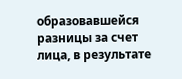образовавшейся разницы за счет лица, в результате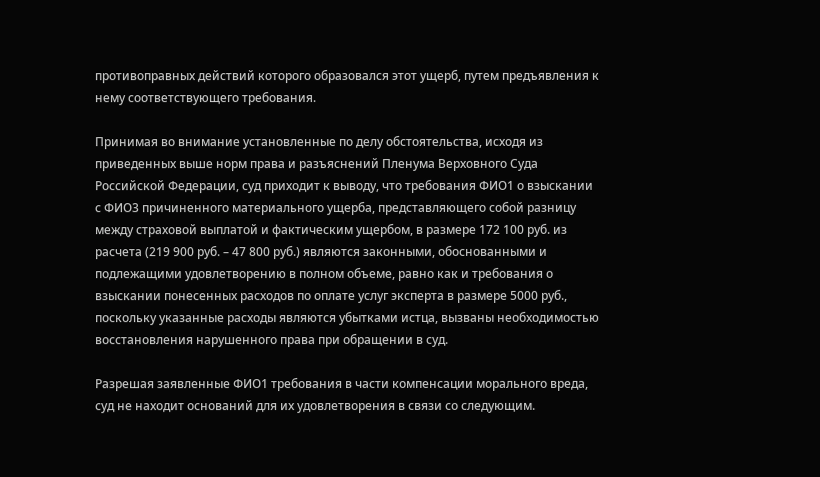противоправных действий которого образовался этот ущерб, путем предъявления к нему соответствующего требования.

Принимая во внимание установленные по делу обстоятельства, исходя из приведенных выше норм права и разъяснений Пленума Верховного Суда Российской Федерации, суд приходит к выводу, что требования ФИО1 о взыскании с ФИО3 причиненного материального ущерба, представляющего собой разницу между страховой выплатой и фактическим ущербом, в размере 172 100 руб. из расчета (219 900 руб. – 47 800 руб.) являются законными, обоснованными и подлежащими удовлетворению в полном объеме, равно как и требования о взыскании понесенных расходов по оплате услуг эксперта в размере 5000 руб., поскольку указанные расходы являются убытками истца, вызваны необходимостью восстановления нарушенного права при обращении в суд.

Разрешая заявленные ФИО1 требования в части компенсации морального вреда, суд не находит оснований для их удовлетворения в связи со следующим.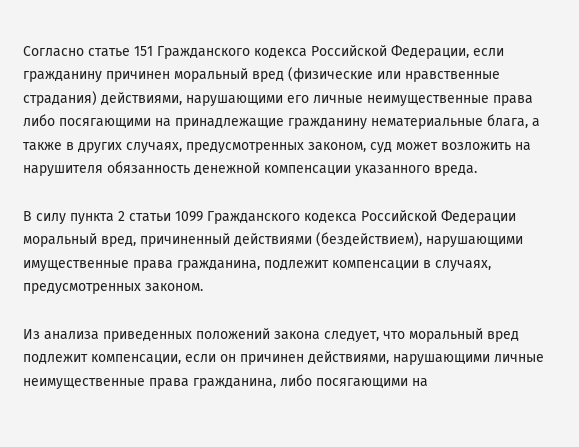Согласно статье 151 Гражданского кодекса Российской Федерации, если гражданину причинен моральный вред (физические или нравственные страдания) действиями, нарушающими его личные неимущественные права либо посягающими на принадлежащие гражданину нематериальные блага, а также в других случаях, предусмотренных законом, суд может возложить на нарушителя обязанность денежной компенсации указанного вреда.

В силу пункта 2 статьи 1099 Гражданского кодекса Российской Федерации моральный вред, причиненный действиями (бездействием), нарушающими имущественные права гражданина, подлежит компенсации в случаях, предусмотренных законом.

Из анализа приведенных положений закона следует, что моральный вред подлежит компенсации, если он причинен действиями, нарушающими личные неимущественные права гражданина, либо посягающими на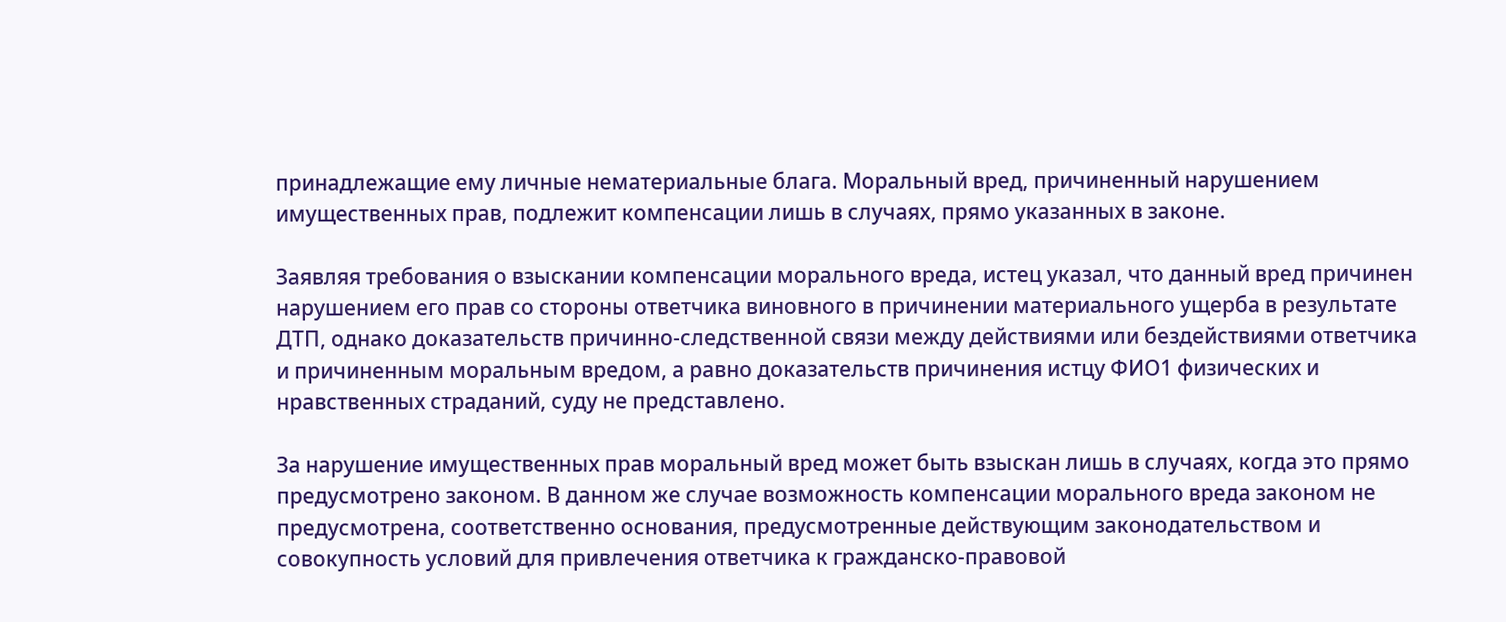принадлежащие ему личные нематериальные блага. Моральный вред, причиненный нарушением имущественных прав, подлежит компенсации лишь в случаях, прямо указанных в законе.

Заявляя требования о взыскании компенсации морального вреда, истец указал, что данный вред причинен нарушением его прав со стороны ответчика виновного в причинении материального ущерба в результате ДТП, однако доказательств причинно-следственной связи между действиями или бездействиями ответчика и причиненным моральным вредом, а равно доказательств причинения истцу ФИО1 физических и нравственных страданий, суду не представлено.

За нарушение имущественных прав моральный вред может быть взыскан лишь в случаях, когда это прямо предусмотрено законом. В данном же случае возможность компенсации морального вреда законом не предусмотрена, соответственно основания, предусмотренные действующим законодательством и совокупность условий для привлечения ответчика к гражданско-правовой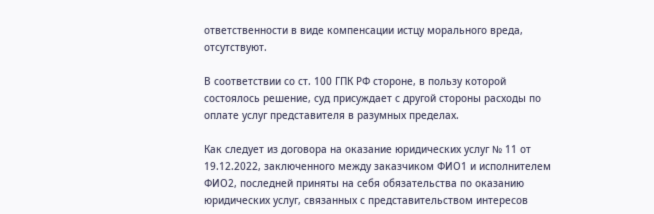ответственности в виде компенсации истцу морального вреда, отсутствуют.

В соответствии со ст. 100 ГПК РФ стороне, в пользу которой состоялось решение, суд присуждает с другой стороны расходы по оплате услуг представителя в разумных пределах.

Как следует из договора на оказание юридических услуг № 11 от 19.12.2022, заключенного между заказчиком ФИО1 и исполнителем ФИО2, последней приняты на себя обязательства по оказанию юридических услуг, связанных с представительством интересов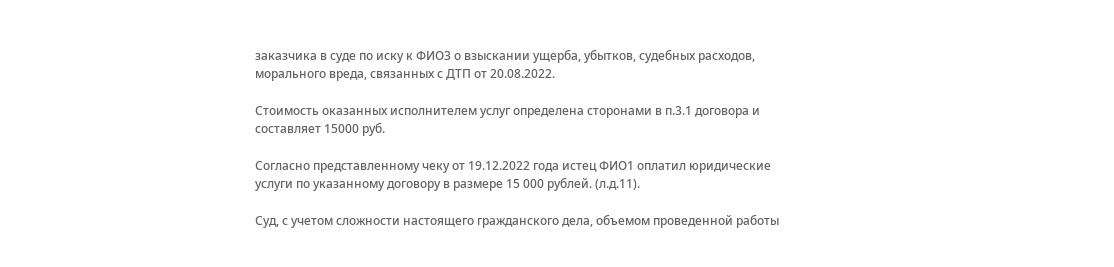заказчика в суде по иску к ФИО3 о взыскании ущерба, убытков, судебных расходов, морального вреда, связанных с ДТП от 20.08.2022.

Стоимость оказанных исполнителем услуг определена сторонами в п.3.1 договора и составляет 15000 руб.

Согласно представленному чеку от 19.12.2022 года истец ФИО1 оплатил юридические услуги по указанному договору в размере 15 000 рублей. (л.д.11).

Суд, с учетом сложности настоящего гражданского дела, объемом проведенной работы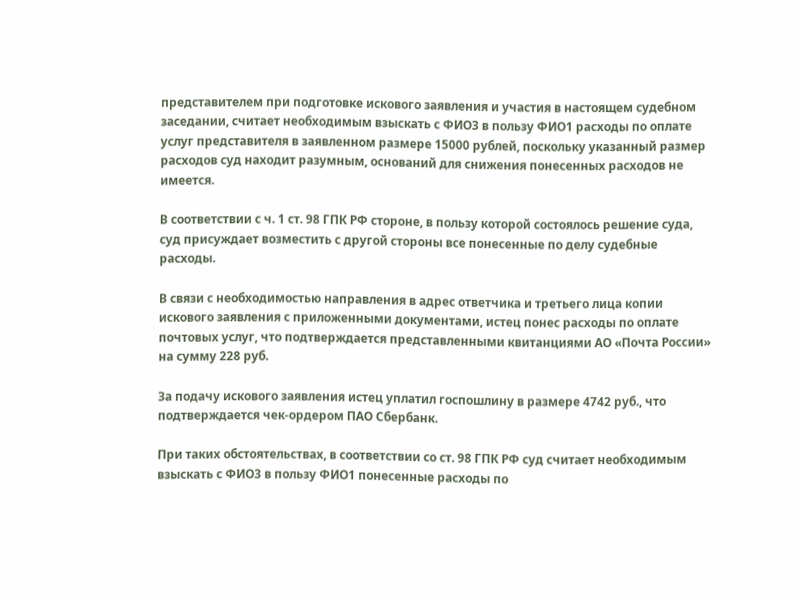представителем при подготовке искового заявления и участия в настоящем судебном заседании, считает необходимым взыскать с ФИО3 в пользу ФИО1 расходы по оплате услуг представителя в заявленном размере 15000 рублей, поскольку указанный размер расходов суд находит разумным, оснований для снижения понесенных расходов не имеется.

В соответствии с ч. 1 ст. 98 ГПК РФ стороне, в пользу которой состоялось решение суда, суд присуждает возместить с другой стороны все понесенные по делу судебные расходы.

В связи с необходимостью направления в адрес ответчика и третьего лица копии искового заявления с приложенными документами, истец понес расходы по оплате почтовых услуг, что подтверждается представленными квитанциями АО «Почта России» на сумму 228 руб.

За подачу искового заявления истец уплатил госпошлину в размере 4742 руб., что подтверждается чек-ордером ПАО Сбербанк.

При таких обстоятельствах, в соответствии со ст. 98 ГПК РФ суд считает необходимым взыскать с ФИО3 в пользу ФИО1 понесенные расходы по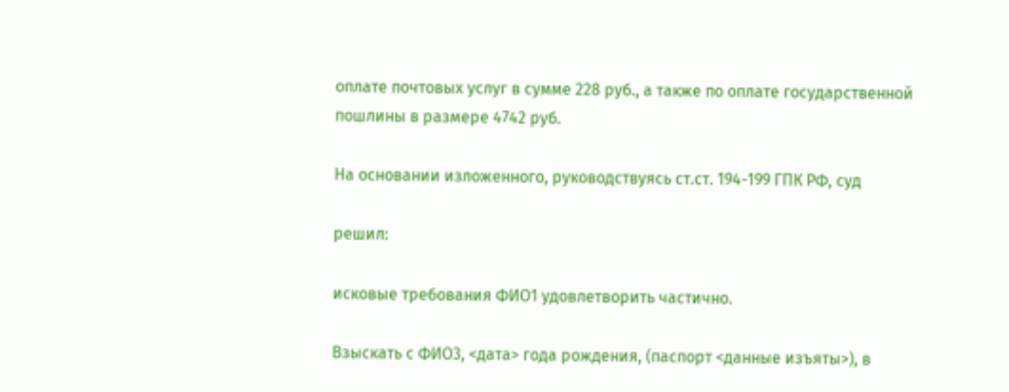оплате почтовых услуг в сумме 228 руб., а также по оплате государственной пошлины в размере 4742 руб.

На основании изложенного, руководствуясь ст.ст. 194-199 ГПК РФ, суд

решил:

исковые требования ФИО1 удовлетворить частично.

Взыскать с ФИО3, <дата> года рождения, (паспорт <данные изъяты>), в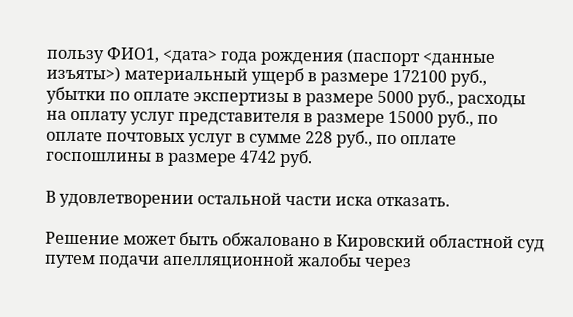пользу ФИО1, <дата> года рождения (паспорт <данные изъяты>) материальный ущерб в размере 172100 руб., убытки по оплате экспертизы в размере 5000 руб., расходы на оплату услуг представителя в размере 15000 руб., по оплате почтовых услуг в сумме 228 руб., по оплате госпошлины в размере 4742 руб.

В удовлетворении остальной части иска отказать.

Решение может быть обжаловано в Кировский областной суд путем подачи апелляционной жалобы через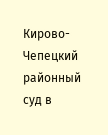Кирово-Чепецкий районный суд в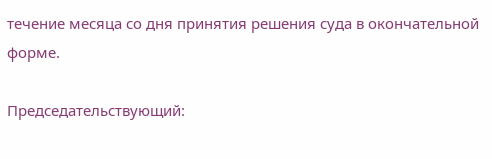течение месяца со дня принятия решения суда в окончательной форме.

Председательствующий: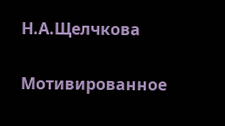Н.А.Щелчкова

Мотивированное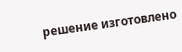решение изготовлено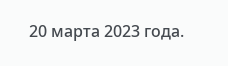20 марта 2023 года.